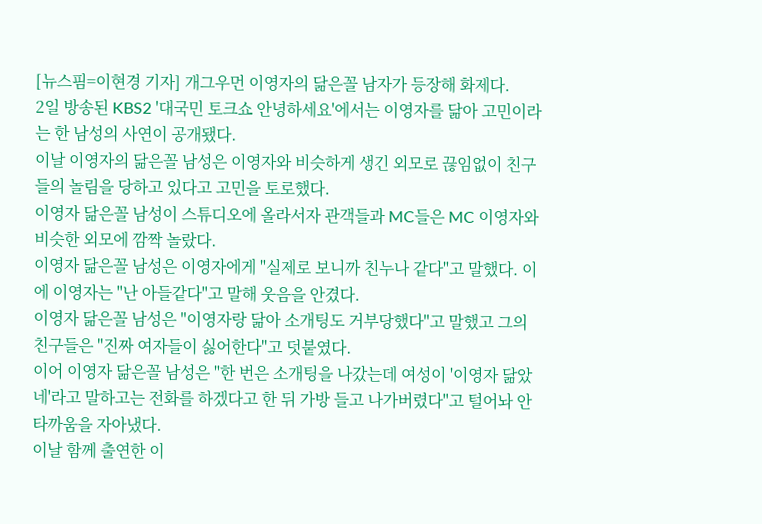[뉴스핌=이현경 기자] 개그우먼 이영자의 닮은꼴 남자가 등장해 화제다.
2일 방송된 KBS2 '대국민 토크쇼 안녕하세요'에서는 이영자를 닮아 고민이라는 한 남성의 사연이 공개됐다.
이날 이영자의 닮은꼴 남성은 이영자와 비슷하게 생긴 외모로 끊임없이 친구들의 놀림을 당하고 있다고 고민을 토로했다.
이영자 닮은꼴 남성이 스튜디오에 올라서자 관객들과 MC들은 MC 이영자와 비슷한 외모에 깜짝 놀랐다.
이영자 닮은꼴 남성은 이영자에게 "실제로 보니까 친누나 같다"고 말했다. 이에 이영자는 "난 아들같다"고 말해 웃음을 안겼다.
이영자 닮은꼴 남성은 "이영자랑 닮아 소개팅도 거부당했다"고 말했고 그의 친구들은 "진짜 여자들이 싫어한다"고 덧붙였다.
이어 이영자 닮은꼴 남성은 "한 번은 소개팅을 나갔는데 여성이 '이영자 닮았네'라고 말하고는 전화를 하겠다고 한 뒤 가방 들고 나가버렸다"고 털어놔 안타까움을 자아냈다.
이날 함께 출연한 이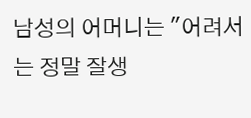남성의 어머니는 "어려서는 정말 잘생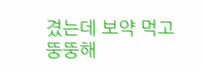겼는데 보약 먹고 뚱뚱해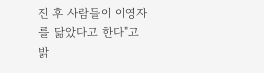진 후 사람들이 이영자를 닮았다고 한다"고 밝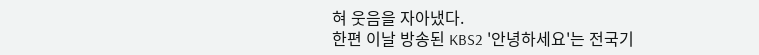혀 웃음을 자아냈다.
한편 이날 방송된 KBS2 '안녕하세요'는 전국기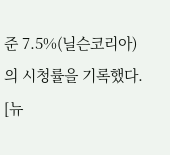준 7.5%(닐슨코리아)의 시청률을 기록했다.
[뉴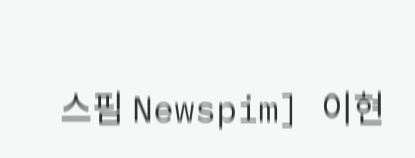스핌 Newspim] 이현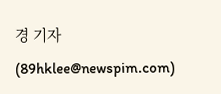경 기자 (89hklee@newspim.com)